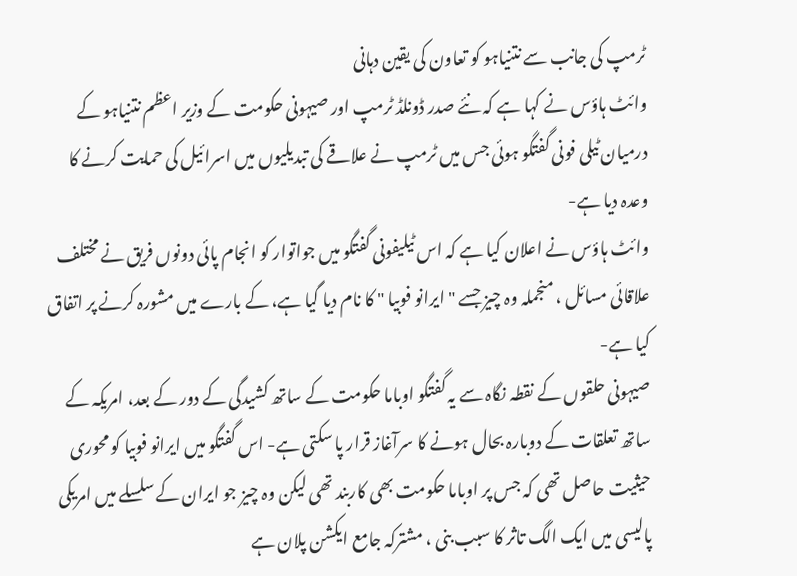ٹرمپ کی جانب سے نتنیاہو کو تعاون کی یقین دہانی
وائٹ ہاؤس نے کہا ہے کہ نئے صدر ڈونلڈ ٹرمپ اور صیہونی حکومت کے وزیر اعظم نتنیاہو کے درمیان ٹیلی فونی گفتگو ہوئی جس میں ٹرمپ نے علاقے کی تبدیلیوں میں اسرائیل کی حمایت کرنے کا وعدہ دیا ہے-
وائٹ ہاؤس نے اعلان کیا ہے کہ اس ٹیلیفونی گفتگو میں جواتوار کو انجام پائی دونوں فریق نے مختلف علاقائی مسائل ، منجملہ وہ چیز جسے " ایرانو فوبیا " کا نام دیا گیا ہے، کے بارے میں مشورہ کرنے پر اتفاق کیا ہے-
صیہونی حلقوں کے نقطہ نگاہ سے یہ گفتگو اوباما حکومت کے ساتھ کشیدگی کے دور کے بعد، امریکہ کے ساتھ تعلقات کے دوبارہ بحال ہونے کا سرآغاز قرار پا سکتی ہے- اس گفتگو میں ایرانو فوبیا کو محوری حیثیت حاصل تھی کہ جس پر اوباما حکومت بھی کاربند تھی لیکن وہ چیز جو ایران کے سلسلے میں امریکی پالیسی میں ایک الگ تاثر کا سبب بنی ، مشترکہ جامع ایکشن پلان ہے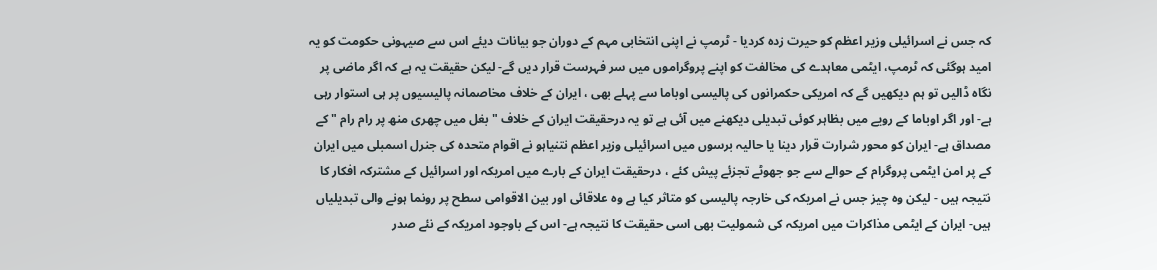کہ جس نے اسرائیلی وزیر اعظم کو حیرت زدہ کردیا - ٹرمپ نے اپنی انتخابی مہم کے دوران جو بیانات دیئے اس سے صیہونی حکومت کو یہ امید ہوگئی کہ ٹرمپ، ایٹمی معاہدے کی مخالفت کو اپنے پروگراموں میں سر فہرست قرار دیں گے- لیکن حقیقت یہ ہے کہ اگر ماضی پر نگاہ ڈالیں تو ہم دیکھیں گے کہ امریکی حکمرانوں کی پالیسی اوباما سے پہلے بھی ، ایران کے خلاف مخاصمانہ پالیسیوں پر ہی استوار رہی ہے- اور اگر اوباما کے رویے میں بظاہر کوئی تبدیلی دیکھنے میں آئی ہے تو یہ درحقیقت ایران کے خلاف " بغل میں چھری منھ پر رام رام " کے مصداق ہے- ایران کو محور شرارت قرار دینا یا حالیہ برسوں میں اسرائیلی وزیر اعظم نتنیاہو نے اقوام متحدہ کی جنرل اسمبلی میں ایران کے پر امن ایٹمی پروگرام کے حوالے سے جو جھوٹے تجزئے پیش کئے ، درحقیقت ایران کے بارے میں امریکہ اور اسرائیل کے مشترکہ افکار کا نتیجہ ہیں - لیکن وہ چیز جس نے امریکہ کی خارجہ پالیسی کو متاثر کیا ہے وہ علاقائی اور بین الاقوامی سطح پر رونما ہونے والی تبدیلیاں ہیں- ایران کے ایٹمی مذاکرات میں امریکہ کی شمولیت بھی اسی حقیقت کا نتیجہ ہے- اس کے باوجود امریکہ کے نئے صدر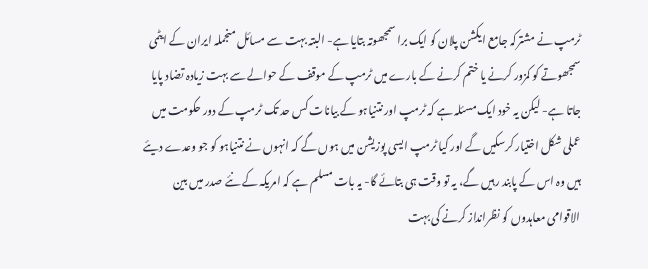ٹرمپ نے مشترکہ جامع ایکشن پلان کو ایک برا سمجھوتہ بتایا ہے- البتہ بہت سے مسائل منجملہ ایران کے ایٹمی سمجھوتے کو کمزور کرنے یا ختم کرنے کے بارے میں ٹرمپ کے موقف کے حوالے سے بہت زیادہ تضاد پایا جاتا ہے- لیکن یہ خود ایک مسئلہ ہے کہ ٹرمپ اور نتنیاہو کے بیانات کس حد تک ٹرمپ کے دور حکومت میں عملی شکل اختیار کرسکیں گے اور کیا ٹرمپ ایسی پوزیشن میں ہوں گے کہ انہوں نے نتنیاہو کو جو وعدے دیئے ہیں وہ اس کے پابند رہیں گے، یہ تو وقت ہی بتائے گا- یہ بات مسلم ہے کہ امریکہ کے نئے صدر میں بین الاقوامی معاہدوں کو نظرانداز کرنے کی بہت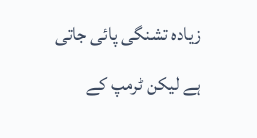زیادہ تشنگی پائی جاتی ہے لیکن ٹرمپ کے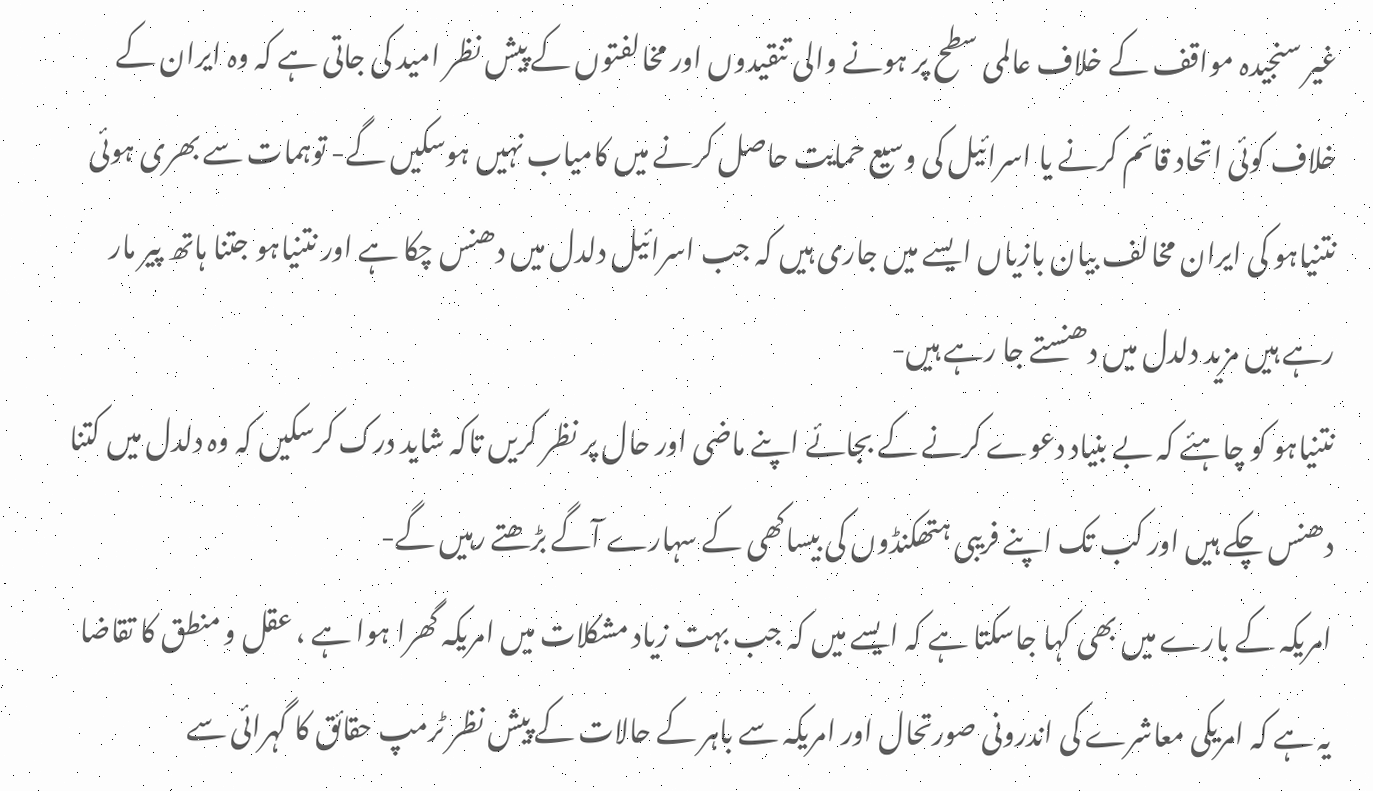غیر سنجیدہ مواقف کے خلاف عالمی سطح پر ہونے والی تنقیدوں اور مخالفتوں کے پیش نظر امید کی جاتی ہے کہ وہ ایران کے خلاف کوئی اتحاد قائم کرنے یا اسرائیل کی وسیع حمایت حاصل کرنے میں کامیاب نہیں ہوسکیں گے- توہمات سے بھری ہوئی نتنیاہو کی ایران مخالف بیان بازیاں ایسے میں جاری ہیں کہ جب اسرائیل دلدل میں دھنس چکا ہے اور نتنیاہو جتنا ہاتھ پیر مار رہے ہیں مزید دلدل میں دھنستے جا رہے ہیں-
نتنیاہو کو چاہئے کہ بے بنیاد دعوے کرنے کے بجائے اپنے ماضی اور حال پر نظر کریں تاکہ شاید درک کرسکیں کہ وہ دلدل میں کتنا دھنس چکے ہیں اور کب تک اپنے فریبی ہتھکنڈوں کی بیساکھی کے سہارے آگے بڑھتے رہیں گے-
امریکہ کے بارے میں بھی کہا جاسکتا ہے کہ ایسے میں کہ جب بہت زیاد مشکلات میں امریکہ گھرا ہوا ہے ، عقل و منطق کا تقاضا یہ ہے کہ امریکی معاشرے کی اندرونی صورتحال اور امریکہ سے باہر کے حالات کے پیش نظر ٹرمپ حقائق کا گہرائی سے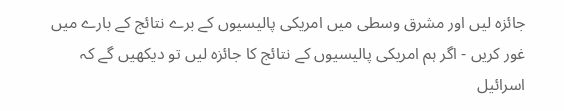جائزہ لیں اور مشرق وسطی میں امریکی پالیسیوں کے برے نتائج کے بارے میں غور کریں - اگر ہم امریکی پالیسیوں کے نتائج کا جائزہ لیں تو دیکھیں گے کہ اسرائیل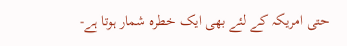حتی امریکہ کے لئے بھی ایک خطرہ شمار ہوتا ہے-